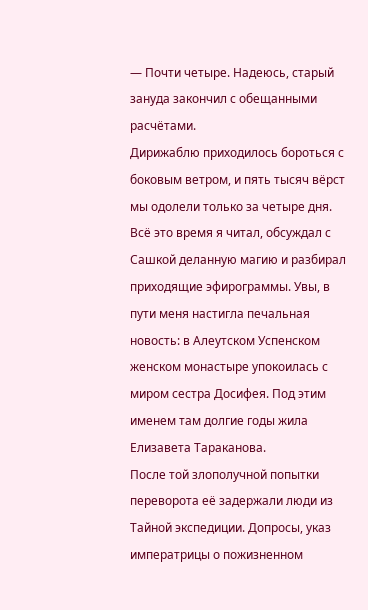— Почти четыре. Надеюсь, старый зануда закончил с обещанными расчётами.
Дирижаблю приходилось бороться с боковым ветром, и пять тысяч вёрст мы одолели только за четыре дня. Всё это время я читал, обсуждал с Сашкой деланную магию и разбирал приходящие эфирограммы. Увы, в пути меня настигла печальная новость: в Алеутском Успенском женском монастыре упокоилась с миром сестра Досифея. Под этим именем там долгие годы жила Елизавета Тараканова.
После той злополучной попытки переворота её задержали люди из Тайной экспедиции. Допросы, указ императрицы о пожизненном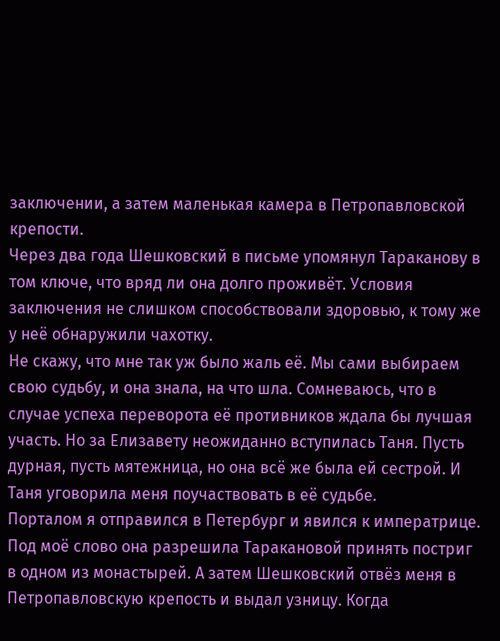заключении, а затем маленькая камера в Петропавловской крепости.
Через два года Шешковский в письме упомянул Тараканову в том ключе, что вряд ли она долго проживёт. Условия заключения не слишком способствовали здоровью, к тому же у неё обнаружили чахотку.
Не скажу, что мне так уж было жаль её. Мы сами выбираем свою судьбу, и она знала, на что шла. Сомневаюсь, что в случае успеха переворота её противников ждала бы лучшая участь. Но за Елизавету неожиданно вступилась Таня. Пусть дурная, пусть мятежница, но она всё же была ей сестрой. И Таня уговорила меня поучаствовать в её судьбе.
Порталом я отправился в Петербург и явился к императрице. Под моё слово она разрешила Таракановой принять постриг в одном из монастырей. А затем Шешковский отвёз меня в Петропавловскую крепость и выдал узницу. Когда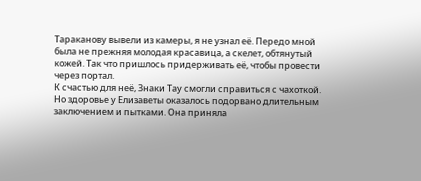Тараканову вывели из камеры, я не узнал её. Передо мной была не прежняя молодая красавица, а скелет, обтянутый кожей. Так что пришлось придерживать её, чтобы провести через портал.
К счастью для неё, Знаки Тау смогли справиться с чахоткой. Но здоровье у Елизаветы оказалось подорвано длительным заключением и пытками. Она приняла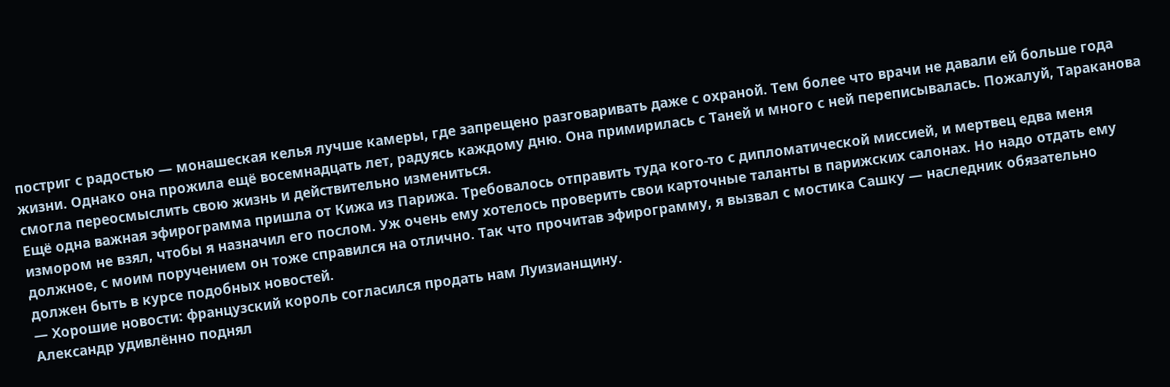постриг с радостью — монашеская келья лучше камеры, где запрещено разговаривать даже с охраной. Тем более что врачи не давали ей больше года жизни. Однако она прожила ещё восемнадцать лет, радуясь каждому дню. Она примирилась с Таней и много с ней переписывалась. Пожалуй, Тараканова смогла переосмыслить свою жизнь и действительно измениться.
Ещё одна важная эфирограмма пришла от Кижа из Парижа. Требовалось отправить туда кого-то с дипломатической миссией, и мертвец едва меня измором не взял, чтобы я назначил его послом. Уж очень ему хотелось проверить свои карточные таланты в парижских салонах. Но надо отдать ему должное, с моим поручением он тоже справился на отлично. Так что прочитав эфирограмму, я вызвал с мостика Сашку — наследник обязательно должен быть в курсе подобных новостей.
— Хорошие новости: французский король согласился продать нам Луизианщину.
Александр удивлённо поднял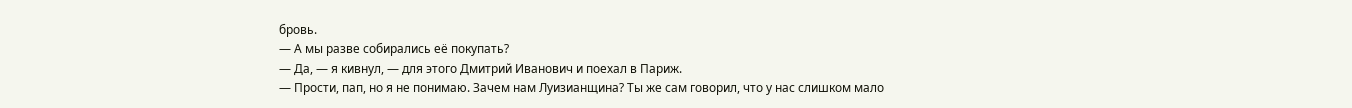бровь.
— А мы разве собирались её покупать?
— Да, — я кивнул, — для этого Дмитрий Иванович и поехал в Париж.
— Прости, пап, но я не понимаю. Зачем нам Луизианщина? Ты же сам говорил, что у нас слишком мало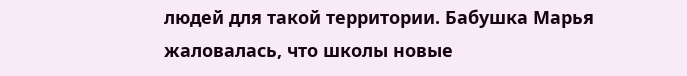людей для такой территории. Бабушка Марья жаловалась, что школы новые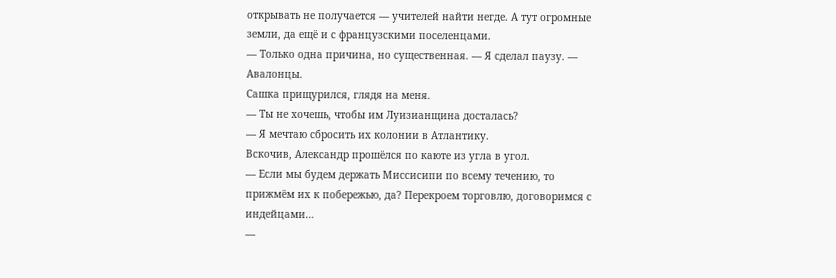открывать не получается — учителей найти негде. А тут огромные земли, да ещё и с французскими поселенцами.
— Только одна причина, но существенная. — Я сделал паузу. — Авалонцы.
Сашка прищурился, глядя на меня.
— Ты не хочешь, чтобы им Луизианщина досталась?
— Я мечтаю сбросить их колонии в Атлантику.
Вскочив, Александр прошёлся по каюте из угла в угол.
— Если мы будем держать Миссисипи по всему течению, то прижмём их к побережью, да? Перекроем торговлю, договоримся с индейцами…
—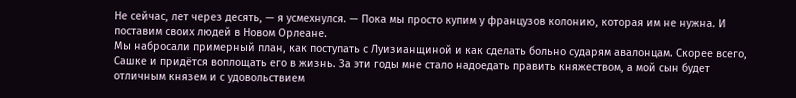Не сейчас, лет через десять, — я усмехнулся. — Пока мы просто купим у французов колонию, которая им не нужна. И поставим своих людей в Новом Орлеане.
Мы набросали примерный план, как поступать с Луизианщиной и как сделать больно сударям авалонцам. Скорее всего, Сашке и придётся воплощать его в жизнь. За эти годы мне стало надоедать править княжеством, а мой сын будет отличным князем и с удовольствием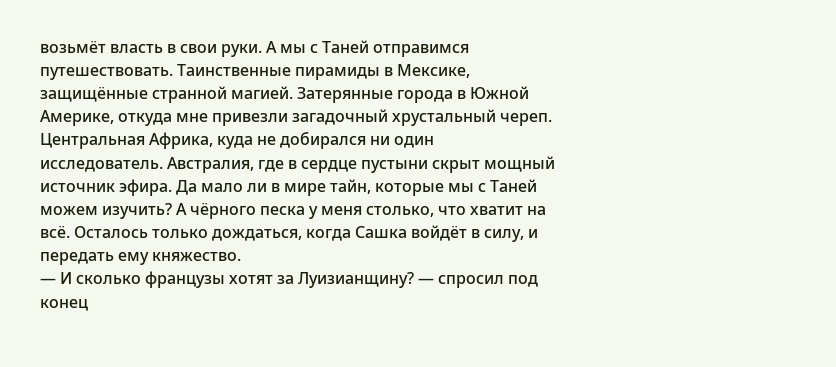возьмёт власть в свои руки. А мы с Таней отправимся путешествовать. Таинственные пирамиды в Мексике, защищённые странной магией. Затерянные города в Южной Америке, откуда мне привезли загадочный хрустальный череп. Центральная Африка, куда не добирался ни один исследователь. Австралия, где в сердце пустыни скрыт мощный источник эфира. Да мало ли в мире тайн, которые мы с Таней можем изучить? А чёрного песка у меня столько, что хватит на всё. Осталось только дождаться, когда Сашка войдёт в силу, и передать ему княжество.
— И сколько французы хотят за Луизианщину? — спросил под конец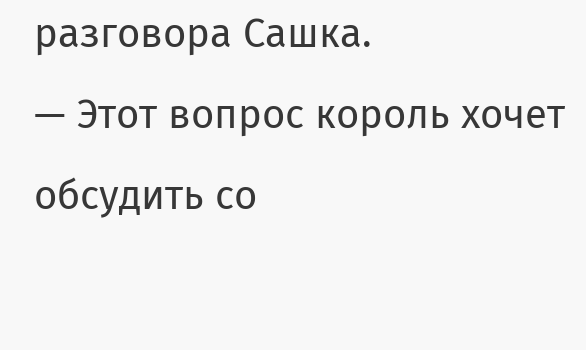разговора Сашка.
— Этот вопрос король хочет обсудить со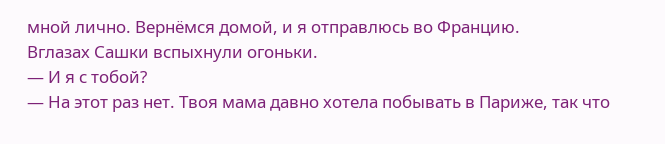мной лично. Вернёмся домой, и я отправлюсь во Францию.
Вглазах Сашки вспыхнули огоньки.
— И я с тобой?
— На этот раз нет. Твоя мама давно хотела побывать в Париже, так что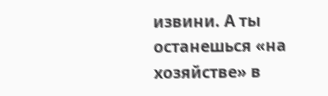извини. А ты останешься «на хозяйстве» в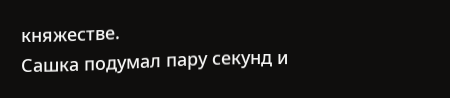княжестве.
Сашка подумал пару секунд и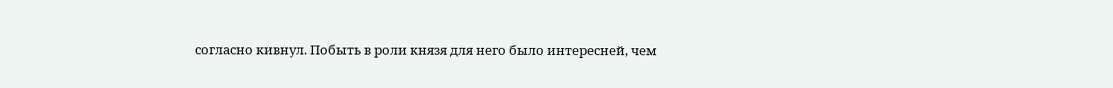согласно кивнул. Побыть в роли князя для него было интересней, чем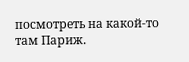посмотреть на какой-то там Париж.